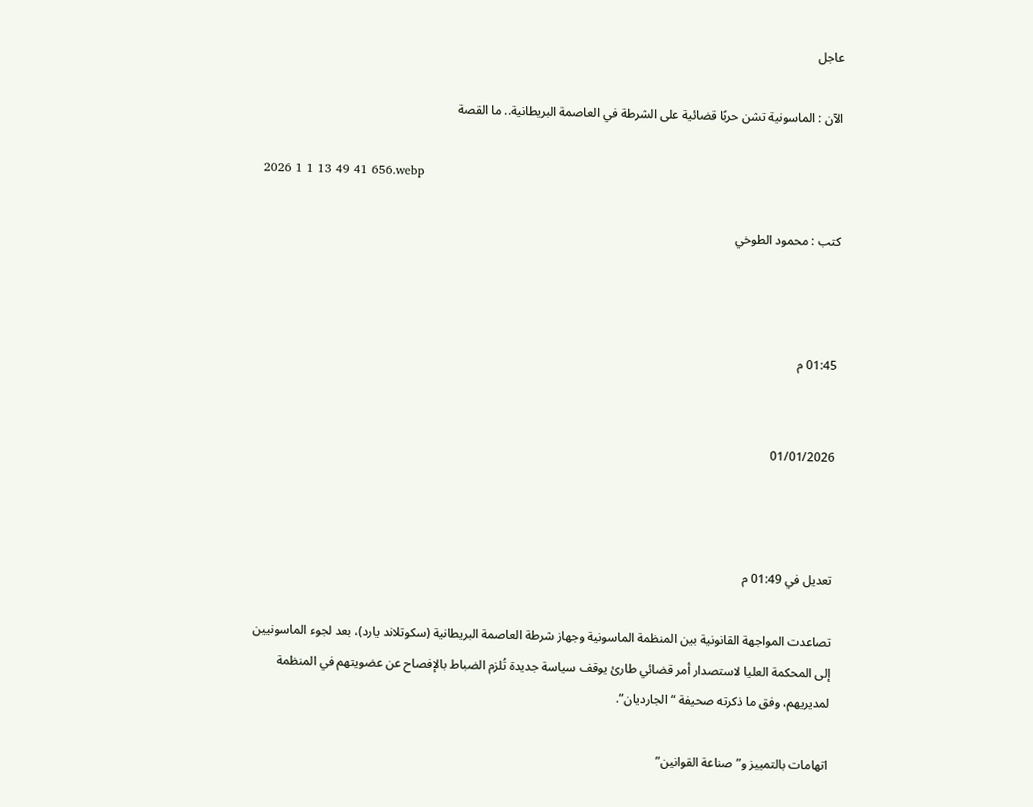عاجل

الآن : الماسونية تشن حربًا قضائية على الشرطة في العاصمة البريطانية.. ما القصة

2026 1 1 13 49 41 656.webp

كتب : محمود الطوخي



01:45 م


01/01/2026



تعديل في 01:49 م

تصاعدت المواجهة القانونية بين المنظمة الماسونية وجهاز شرطة العاصمة البريطانية (سكوتلاند يارد)، بعد لجوء الماسونيين إلى المحكمة العليا لاستصدار أمر قضائي طارئ يوقف سياسة جديدة تُلزم الضباط بالإفصاح عن عضويتهم في المنظمة لمديريهم، وفق ما ذكرته صحيفة “الجارديان”.

اتهامات بالتمييز و”صناعة القوانين”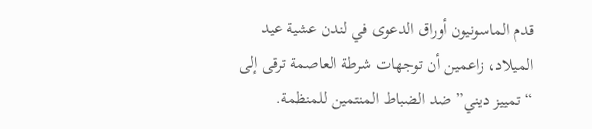قدم الماسونيون أوراق الدعوى في لندن عشية عيد الميلاد، زاعمين أن توجهات شرطة العاصمة ترقى إلى “تمييز ديني” ضد الضباط المنتمين للمنظمة.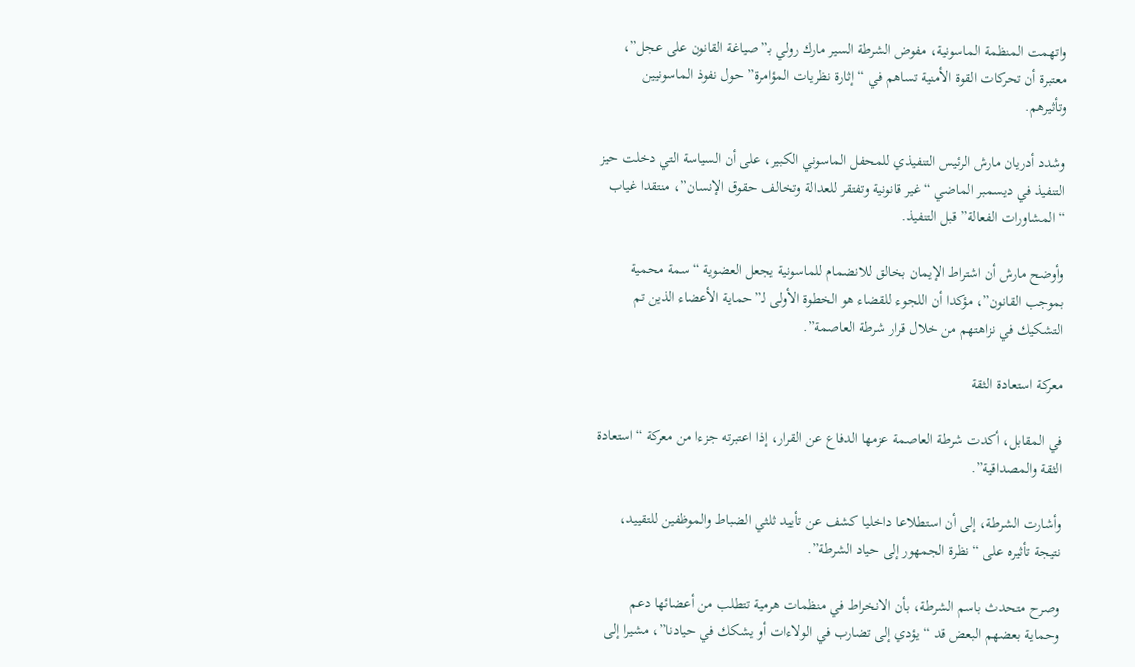واتهمت المنظمة الماسونية، مفوض الشرطة السير مارك رولي بـ”صياغة القانون على عجل”، معتبرة أن تحركات القوة الأمنية تساهم في “إثارة نظريات المؤامرة” حول نفوذ الماسونيين وتأثيرهم.

وشدد أدريان مارش الرئيس التنفيذي للمحفل الماسوني الكبير، على أن السياسة التي دخلت حيز التنفيذ في ديسمبر الماضي “غير قانونية وتفتقر للعدالة وتخالف حقوق الإنسان”، منتقدا غياب “المشاورات الفعالة” قبل التنفيذ.

وأوضح مارش أن اشتراط الإيمان بخالق للانضمام للماسونية يجعل العضوية “سمة محمية بموجب القانون”، مؤكدا أن اللجوء للقضاء هو الخطوة الأولى لـ”حماية الأعضاء الذين تم التشكيك في نزاهتهم من خلال قرار شرطة العاصمة”.

معركة استعادة الثقة

في المقابل، أكدت شرطة العاصمة عزمها الدفاع عن القرار، إذا اعتبرته جزءا من معركة “استعادة الثقة والمصداقية”.

وأشارت الشرطة، إلى أن استطلاعا داخليا كشف عن تأييد ثلثي الضباط والموظفين للتقييد، نتيجة تأثيره على “نظرة الجمهور إلى حياد الشرطة”.

وصرح متحدث باسم الشرطة، بأن الانخراط في منظمات هرمية تتطلب من أعضائها دعم وحماية بعضهم البعض قد “يؤدي إلى تضارب في الولاءات أو يشكك في حيادنا”، مشيرا إلى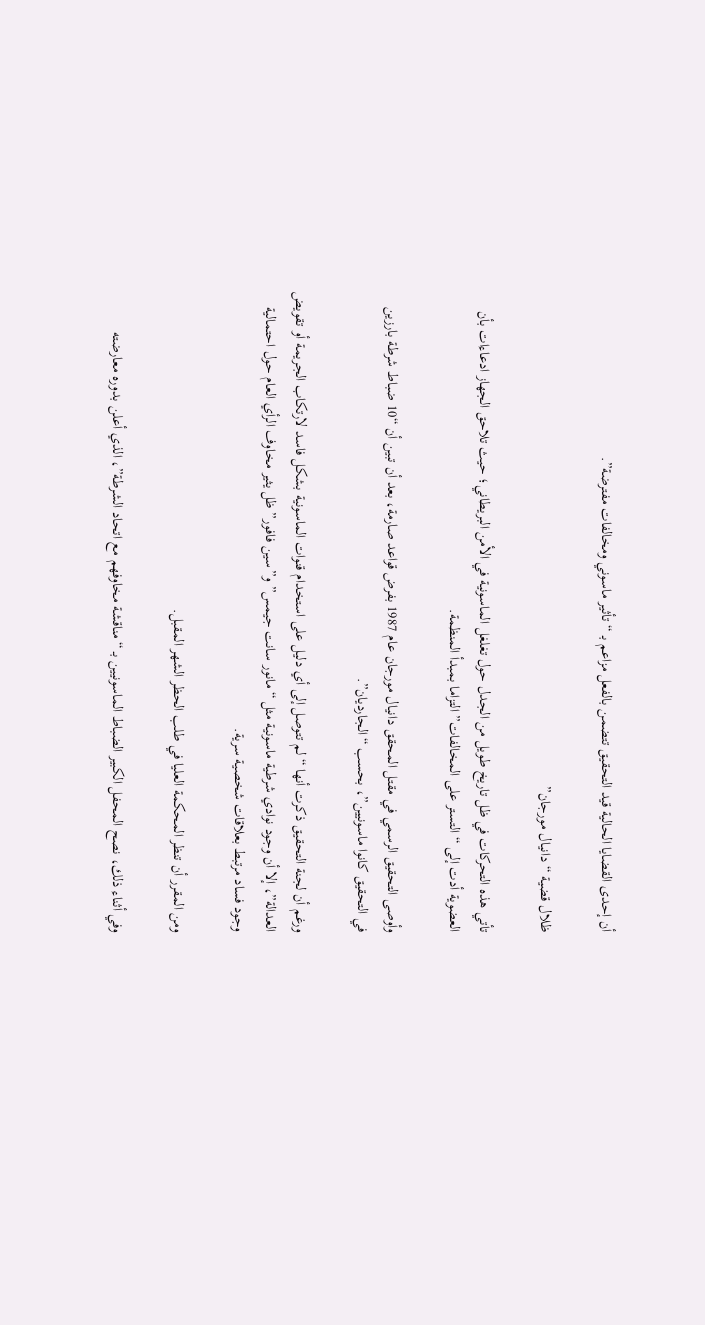أن إحدى القضايا الحالية قيد التحقيق تتضمن بالفعل مزاعم بـ “تأثير ماسوني ومخالفات مفترضة”.

ظلال قضية “دانيال مورجان”

تأتي هذه التحركات في ظل تاريخ طويل من الجدل حول تغلغل الماسونية في الأمن البريطاني؛ حيث تلاحق الجهاز ادعاءات بأن العضوية أدت إلى “التستر على المخالفات” التزاما بمبدأ المنظمة.

وأوصى التحقيق الرسمي في مقتل المحقق دانيال مورجان عام 1987 بفرض قواعد صارمة، بعد أن تبين أن “10 ضباط شرطة بارزين في التحقيق كانوا ماسونيين”، بحسب “الجارديان”.

ورغم أن لجنة التحقيق ذكرت أنها “لم تتوصل إلى أي دليل على استخدام قنوات الماسونية بشكل فاسد لارتكاب الجريمة أو تقويض العدالة”، إلا أن وجود نوادي شرطية ماسونية مثل “مانور سانت جيمس” و”سين فافور” ظل يثير مخاوف الرأي العام حول احتمالية وجود فساد مرتبط بعلاقات شخصية سرية.

ومن المقرر أن تنظر المحكمة العليا في طلب الحظر الشهر المقبل.

وفي أثناء ذلك، نصح المحفل الكبير الضباط الماسونيين بـ “مناقشة مخاوفهم مع اتحاد الشرطة”، الذي أعلن بدوره معارضته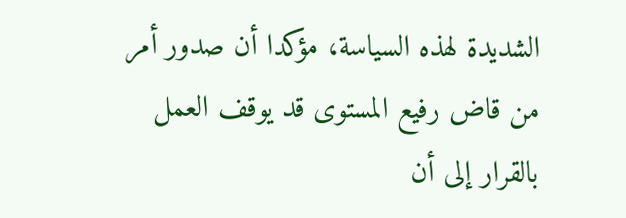الشديدة لهذه السياسة، مؤكدا أن صدور أمر من قاض رفيع المستوى قد يوقف العمل بالقرار إلى أن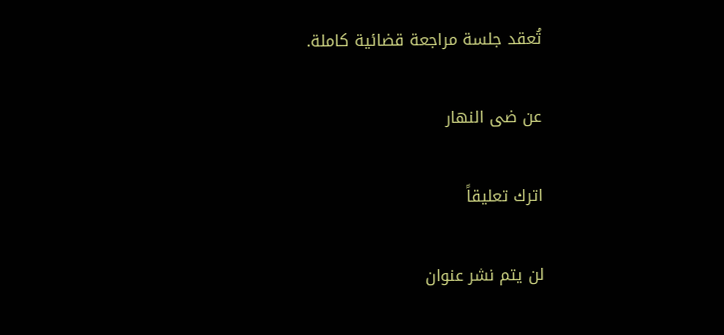تُعقد جلسة مراجعة قضائية كاملة.

عن ضى النهار

اترك تعليقاً

لن يتم نشر عنوان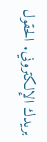بريدك الإلكتروني. الحقول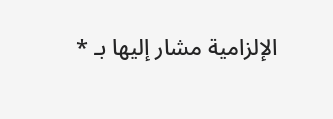الإلزامية مشار إليها بـ *